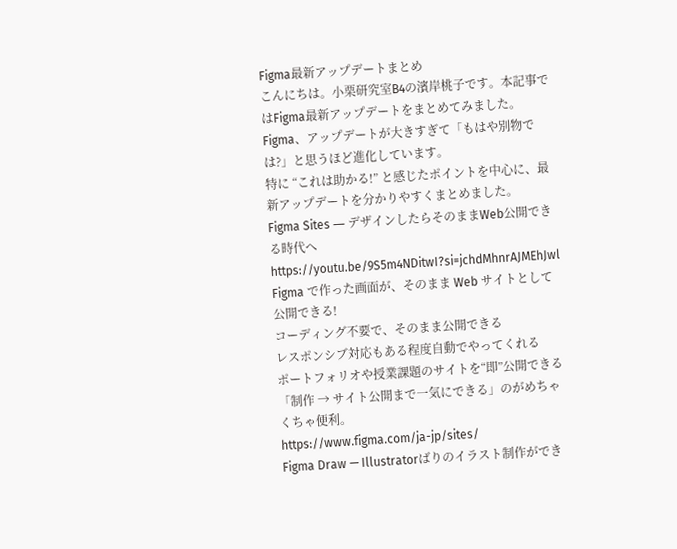Figma最新アップデートまとめ
こんにちは。小栗研究室B4の濱岸桃子です。本記事ではFigma最新アップデートをまとめてみました。
Figma、アップデートが大きすぎて「もはや別物では?」と思うほど進化しています。
特に “これは助かる!” と感じたポイントを中心に、最新アップデートを分かりやすくまとめました。
Figma Sites ― デザインしたらそのままWeb公開できる時代へ
https://youtu.be/9S5m4NDitwI?si=jchdMhnrAJMEhJwl
Figma で作った画面が、そのまま Web サイトとして公開できる!
コーディング不要で、そのまま公開できる
レスポンシブ対応もある程度自動でやってくれる
ポートフォリオや授業課題のサイトを“即”公開できる
「制作 → サイト公開まで一気にできる」のがめちゃくちゃ便利。
https://www.figma.com/ja-jp/sites/
Figma Draw — Illustratorばりのイラスト制作ができ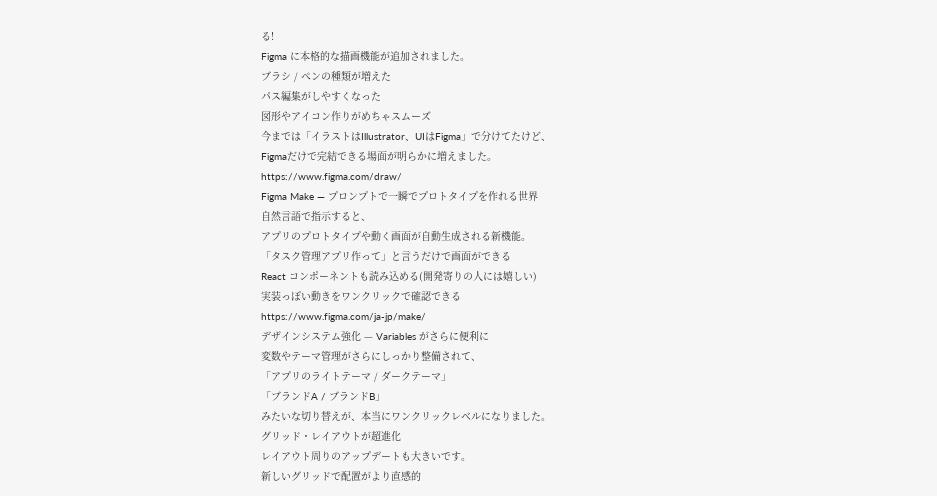る!
Figma に本格的な描画機能が追加されました。
ブラシ / ペンの種類が増えた
パス編集がしやすくなった
図形やアイコン作りがめちゃスムーズ
今までは「イラストはIllustrator、UIはFigma」で分けてたけど、
Figmaだけで完結できる場面が明らかに増えました。
https://www.figma.com/draw/
Figma Make — プロンプトで一瞬でプロトタイプを作れる世界
自然言語で指示すると、
アプリのプロトタイプや動く画面が自動生成される新機能。
「タスク管理アプリ作って」と言うだけで画面ができる
React コンポーネントも読み込める(開発寄りの人には嬉しい)
実装っぽい動きをワンクリックで確認できる
https://www.figma.com/ja-jp/make/
デザインシステム強化 — Variables がさらに便利に
変数やテーマ管理がさらにしっかり整備されて、
「アプリのライトテーマ / ダークテーマ」
「ブランドA / ブランドB」
みたいな切り替えが、本当にワンクリックレベルになりました。
グリッド・レイアウトが超進化
レイアウト周りのアップデートも大きいです。
新しいグリッドで配置がより直感的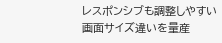レスポンシブも調整しやすい
画面サイズ違いを量産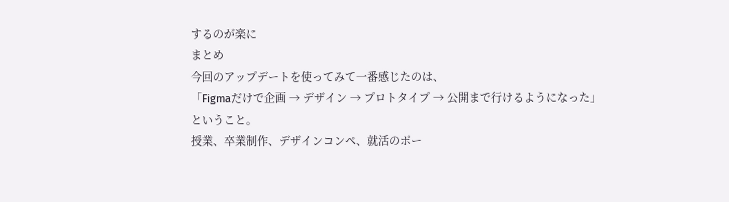するのが楽に
まとめ
今回のアップデートを使ってみて一番感じたのは、
「Figmaだけで企画 → デザイン → プロトタイプ → 公開まで行けるようになった」
ということ。
授業、卒業制作、デザインコンペ、就活のポー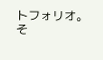トフォリオ。
そ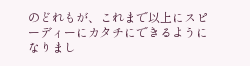のどれもが、これまで以上にスピーディーにカタチにできるようになりまし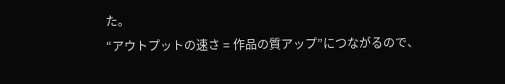た。
“アウトプットの速さ = 作品の質アップ”につながるので、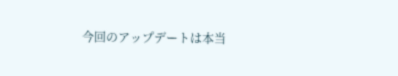今回のアップデートは本当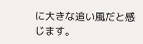に大きな追い風だと感じます。